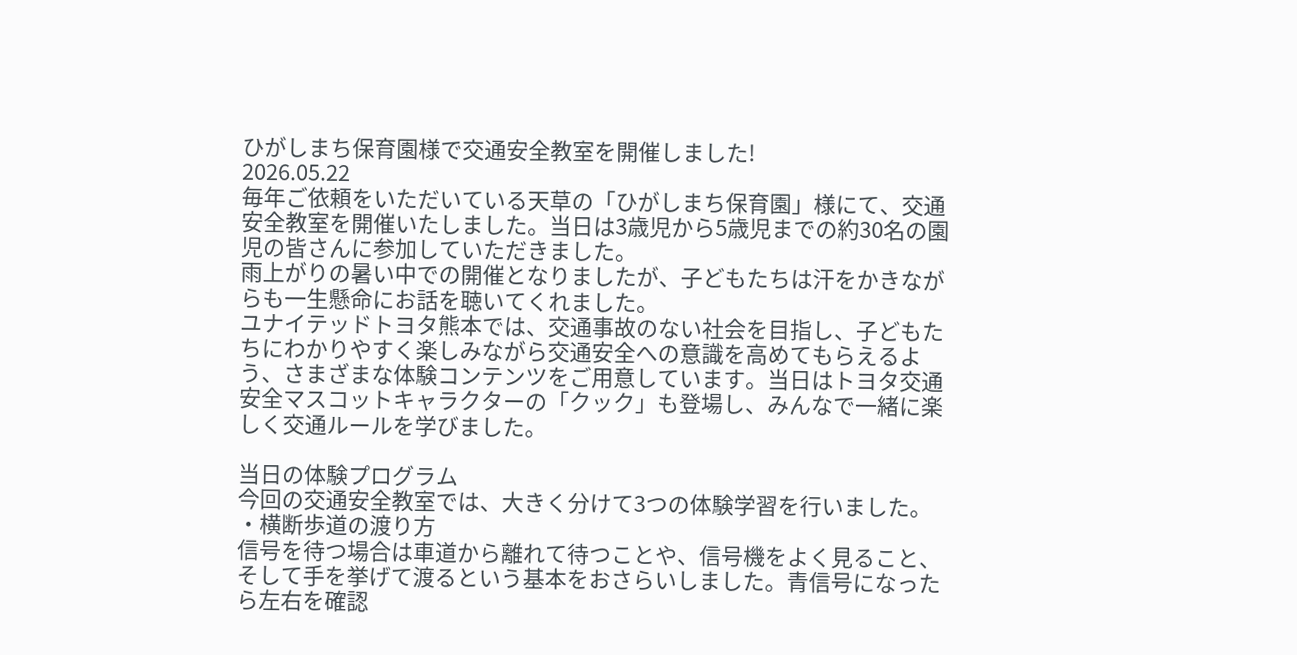ひがしまち保育園様で交通安全教室を開催しました!
2026.05.22
毎年ご依頼をいただいている天草の「ひがしまち保育園」様にて、交通安全教室を開催いたしました。当日は3歳児から5歳児までの約30名の園児の皆さんに参加していただきました。
雨上がりの暑い中での開催となりましたが、子どもたちは汗をかきながらも一生懸命にお話を聴いてくれました。
ユナイテッドトヨタ熊本では、交通事故のない社会を目指し、子どもたちにわかりやすく楽しみながら交通安全への意識を高めてもらえるよう、さまざまな体験コンテンツをご用意しています。当日はトヨタ交通安全マスコットキャラクターの「クック」も登場し、みんなで一緒に楽しく交通ルールを学びました。

当日の体験プログラム
今回の交通安全教室では、大きく分けて3つの体験学習を行いました。
・横断歩道の渡り方
信号を待つ場合は車道から離れて待つことや、信号機をよく見ること、そして手を挙げて渡るという基本をおさらいしました。青信号になったら左右を確認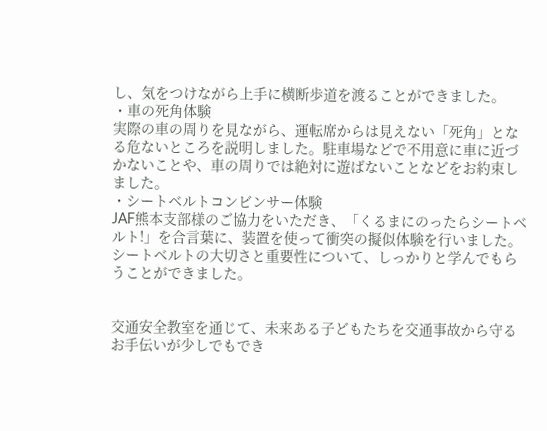し、気をつけながら上手に横断歩道を渡ることができました。
・車の死角体験
実際の車の周りを見ながら、運転席からは見えない「死角」となる危ないところを説明しました。駐車場などで不用意に車に近づかないことや、車の周りでは絶対に遊ばないことなどをお約束しました。
・シートベルトコンビンサー体験
JAF熊本支部様のご協力をいただき、「くるまにのったらシートベルト!」を合言葉に、装置を使って衝突の擬似体験を行いました。シートベルトの大切さと重要性について、しっかりと学んでもらうことができました。


交通安全教室を通じて、未来ある子どもたちを交通事故から守るお手伝いが少しでもでき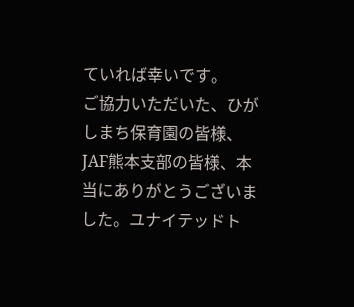ていれば幸いです。
ご協力いただいた、ひがしまち保育園の皆様、JAF熊本支部の皆様、本当にありがとうございました。ユナイテッドト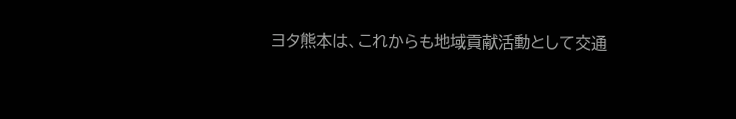ヨタ熊本は、これからも地域貢献活動として交通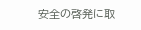安全の啓発に取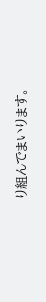り組んでまいります。